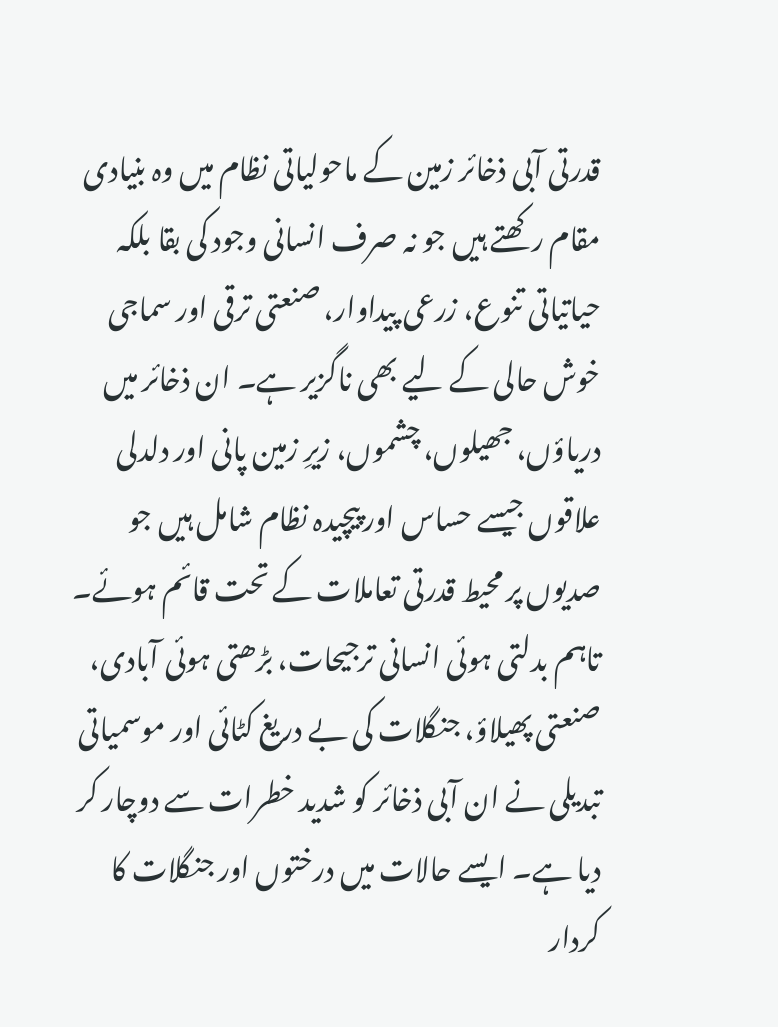قدرتی آبی ذخائر زمین کے ماحولیاتی نظام میں وہ بنیادی مقام رکھتے ہیں جو نہ صرف انسانی وجود کی بقا بلکہ حیاتیاتی تنوع، زرعی پیداوار، صنعتی ترقی اور سماجی خوش حالی کے لیے بھی ناگزیر ہے۔ ان ذخائر میں دریاؤں، جھیلوں، چشموں، زیرِ زمین پانی اور دلدلی علاقوں جیسے حساس اور پیچیدہ نظام شامل ہیں جو صدیوں پر محیط قدرتی تعاملات کے تحت قائم ہوئے۔ تاہم بدلتی ہوئی انسانی ترجیحات، بڑھتی ہوئی آبادی، صنعتی پھیلاؤ، جنگلات کی بے دریغ کٹائی اور موسمیاتی تبدیلی نے ان آبی ذخائر کو شدید خطرات سے دوچار کر دیا ہے۔ ایسے حالات میں درختوں اور جنگلات کا کردار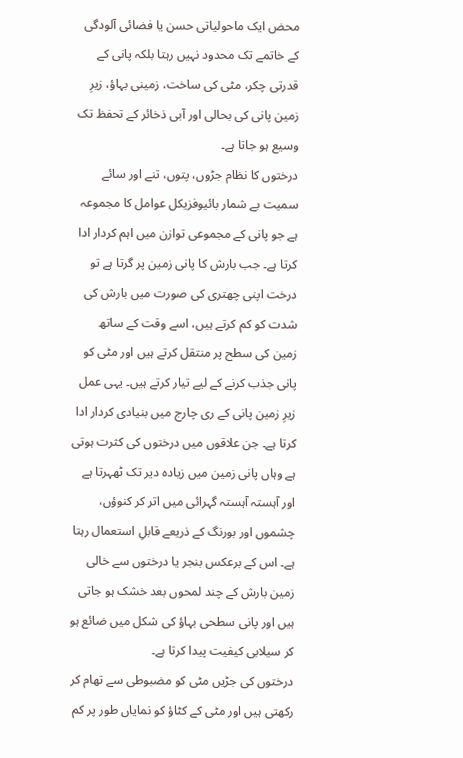محض ایک ماحولیاتی حسن یا فضائی آلودگی کے خاتمے تک محدود نہیں رہتا بلکہ پانی کے قدرتی چکر، مٹی کی ساخت، زمینی بہاؤ، زیرِ زمین پانی کی بحالی اور آبی ذخائر کے تحفظ تک وسیع ہو جاتا ہے۔
درختوں کا نظام جڑوں، پتوں، تنے اور سائے سمیت بے شمار بائیوفزیکل عوامل کا مجموعہ ہے جو پانی کے مجموعی توازن میں اہم کردار ادا کرتا ہے۔ جب بارش کا پانی زمین پر گرتا ہے تو درخت اپنی چھتری کی صورت میں بارش کی شدت کو کم کرتے ہیں، اسے وقت کے ساتھ زمین کی سطح پر منتقل کرتے ہیں اور مٹی کو پانی جذب کرنے کے لیے تیار کرتے ہیں۔ یہی عمل زیرِ زمین پانی کے ری چارج میں بنیادی کردار ادا کرتا ہے۔ جن علاقوں میں درختوں کی کثرت ہوتی ہے وہاں پانی زمین میں زیادہ دیر تک ٹھہرتا ہے اور آہستہ آہستہ گہرائی میں اتر کر کنوؤں، چشموں اور بورنگ کے ذریعے قابلِ استعمال رہتا ہے۔ اس کے برعکس بنجر یا درختوں سے خالی زمین بارش کے چند لمحوں بعد خشک ہو جاتی ہیں اور پانی سطحی بہاؤ کی شکل میں ضائع ہو کر سیلابی کیفیت پیدا کرتا ہے۔
درختوں کی جڑیں مٹی کو مضبوطی سے تھام کر رکھتی ہیں اور مٹی کے کٹاؤ کو نمایاں طور پر کم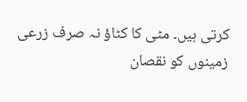کرتی ہیں۔ مٹی کا کٹاؤ نہ صرف زرعی زمینوں کو نقصان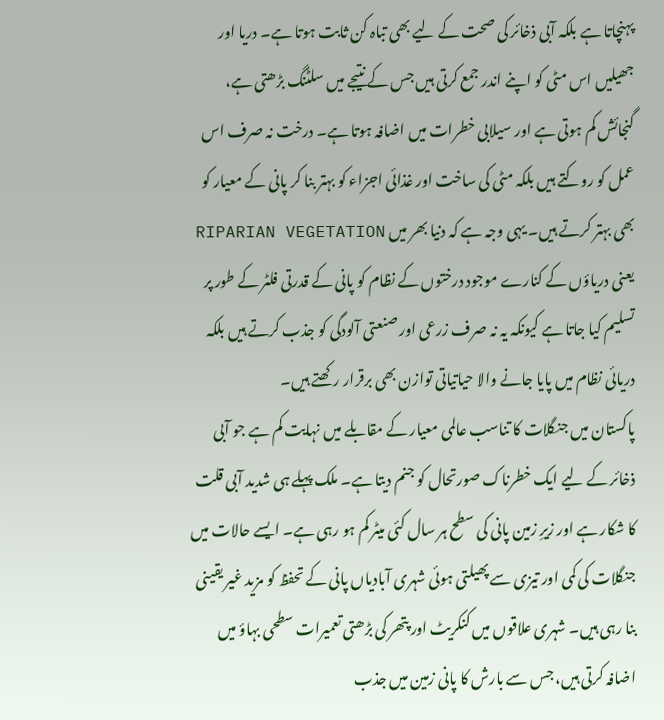پہنچاتا ہے بلکہ آبی ذخائر کی صحت کے لیے بھی تباہ کن ثابت ہوتا ہے۔ دریا اور جھیلیں اس مٹی کو اپنے اندر جمع کرتی ہیں جس کے نتیجے میں سلٹنگ بڑھتی ہے، گنجائش کم ہوتی ہے اور سیلابی خطرات میں اضافہ ہوتا ہے۔ درخت نہ صرف اس عمل کو روکتے ہیں بلکہ مٹی کی ساخت اور غذائی اجزاء کو بہتر بنا کر پانی کے معیار کو بھی بہتر کرتے ہیں۔ یہی وجہ ہے کہ دنیا بھر میں RIPARIAN VEGETATION یعنی دریاؤں کے کنارے موجود درختوں کے نظام کو پانی کے قدرتی فلٹر کے طور پر تسلیم کیا جاتا ہے کیونکہ یہ نہ صرف زرعی اور صنعتی آلودگی کو جذب کرتے ہیں بلکہ دریائی نظام میں پایا جانے والا حیاتیاتی توازن بھی برقرار رکھتے ہیں۔
پاکستان میں جنگلات کا تناسب عالمی معیار کے مقابلے میں نہایت کم ہے جو آبی ذخائر کے لیے ایک خطرناک صورتحال کو جنم دیتا ہے۔ ملک پہلے ہی شدید آبی قلت کا شکار ہے اور زیرِ زمین پانی کی سطح ہر سال کئی میٹر کم ہو رہی ہے۔ ایسے حالات میں جنگلات کی کمی اور تیزی سے پھیلتی ہوئی شہری آبادیاں پانی کے تحفظ کو مزید غیر یقینی بنا رہی ہیں۔ شہری علاقوں میں کنکریٹ اور پتھر کی بڑھتی تعمیرات سطحی بہاؤ میں اضافہ کرتی ہیں، جس سے بارش کا پانی زمین میں جذب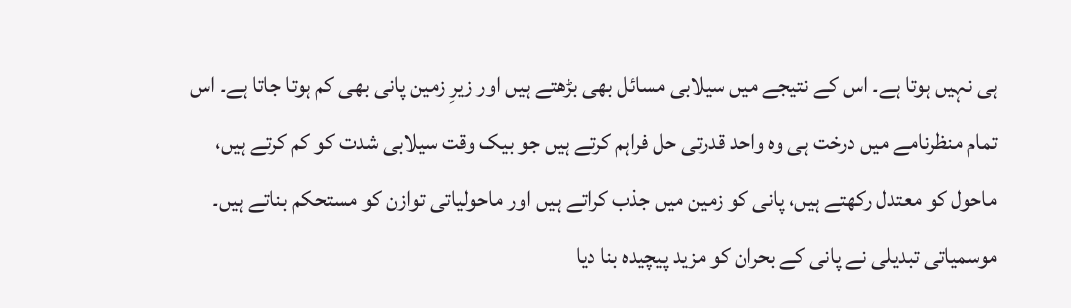ہی نہیں ہوتا ہے۔ اس کے نتیجے میں سیلابی مسائل بھی بڑھتے ہیں اور زیرِ زمین پانی بھی کم ہوتا جاتا ہے۔ اس تمام منظرنامے میں درخت ہی وہ واحد قدرتی حل فراہم کرتے ہیں جو بیک وقت سیلابی شدت کو کم کرتے ہیں، ماحول کو معتدل رکھتے ہیں، پانی کو زمین میں جذب کراتے ہیں اور ماحولیاتی توازن کو مستحکم بناتے ہیں۔
موسمیاتی تبدیلی نے پانی کے بحران کو مزید پیچیدہ بنا دیا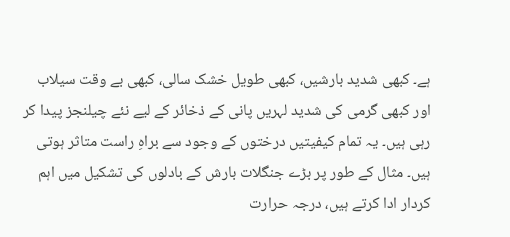ہے۔ کبھی شدید بارشیں، کبھی طویل خشک سالی، کبھی بے وقت سیلاب اور کبھی گرمی کی شدید لہریں پانی کے ذخائر کے لیے نئے چیلنجز پیدا کر رہی ہیں۔ یہ تمام کیفیتیں درختوں کے وجود سے براہِ راست متاثر ہوتی ہیں۔ مثال کے طور پر بڑے جنگلات بارش کے بادلوں کی تشکیل میں اہم کردار ادا کرتے ہیں، درجہ حرارت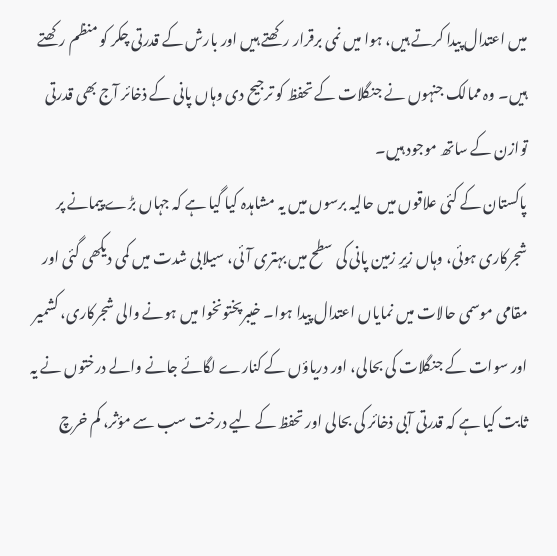میں اعتدال پیدا کرتے ہیں، ہوا میں نمی برقرار رکھتے ہیں اور بارش کے قدرتی چکر کو منظم رکھتے ہیں۔ وہ ممالک جنہوں نے جنگلات کے تحفظ کو ترجیح دی وہاں پانی کے ذخائر آج بھی قدرتی توازن کے ساتھ موجود ہیں۔
پاکستان کے کئی علاقوں میں حالیہ برسوں میں یہ مشاہدہ کیا گیا ہے کہ جہاں بڑے پیمانے پر شجرکاری ہوئی، وہاں زیرِ زمین پانی کی سطح میں بہتری آئی، سیلابی شدت میں کمی دیکھی گئی اور مقامی موسمی حالات میں نمایاں اعتدال پیدا ہوا۔ خیبرپختونخوا میں ہونے والی شجرکاری، کشمیر اور سوات کے جنگلات کی بحالی، اور دریاؤں کے کنارے لگائے جانے والے درختوں نے یہ ثابت کیا ہے کہ قدرتی آبی ذخائر کی بحالی اور تحفظ کے لیے درخت سب سے مؤثر، کم خرچ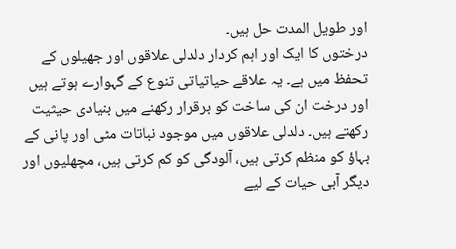اور طویل المدت حل ہیں۔
درختوں کا ایک اور اہم کردار دلدلی علاقوں اور جھیلوں کے تحفظ میں ہے۔ یہ علاقے حیاتیاتی تنوع کے گہوارے ہوتے ہیں اور درخت ان کی ساخت کو برقرار رکھنے میں بنیادی حیثیت رکھتے ہیں۔ دلدلی علاقوں میں موجود نباتات مٹی اور پانی کے بہاؤ کو منظم کرتی ہیں، آلودگی کو کم کرتی ہیں، مچھلیوں اور دیگر آبی حیات کے لیے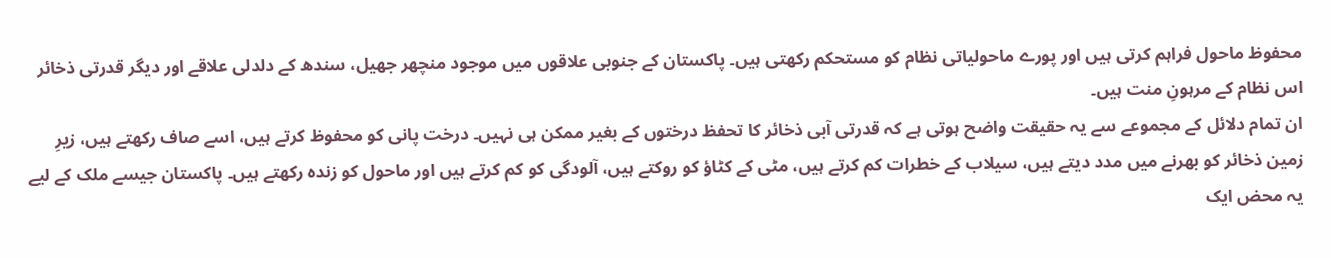محفوظ ماحول فراہم کرتی ہیں اور پورے ماحولیاتی نظام کو مستحکم رکھتی ہیں۔ پاکستان کے جنوبی علاقوں میں موجود منچھر جھیل، سندھ کے دلدلی علاقے اور دیگر قدرتی ذخائر اس نظام کے مرہونِ منت ہیں۔
ان تمام دلائل کے مجموعے سے یہ حقیقت واضح ہوتی ہے کہ قدرتی آبی ذخائر کا تحفظ درختوں کے بغیر ممکن ہی نہیں۔ درخت پانی کو محفوظ کرتے ہیں، اسے صاف رکھتے ہیں، زیرِ زمین ذخائر کو بھرنے میں مدد دیتے ہیں، سیلاب کے خطرات کم کرتے ہیں، مٹی کے کٹاؤ کو روکتے ہیں، آلودگی کو کم کرتے ہیں اور ماحول کو زندہ رکھتے ہیں۔ پاکستان جیسے ملک کے لیے یہ محض ایک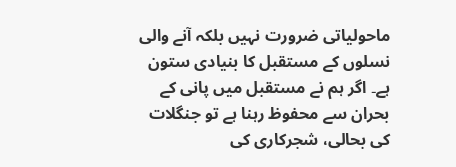ماحولیاتی ضرورت نہیں بلکہ آنے والی نسلوں کے مستقبل کا بنیادی ستون ہے۔ اگر ہم نے مستقبل میں پانی کے بحران سے محفوظ رہنا ہے تو جنگلات کی بحالی، شجرکاری کی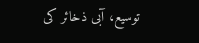توسیع، آبی ذخائر کی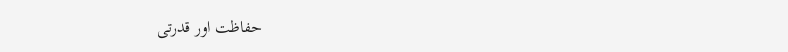حفاظت اور قدرتی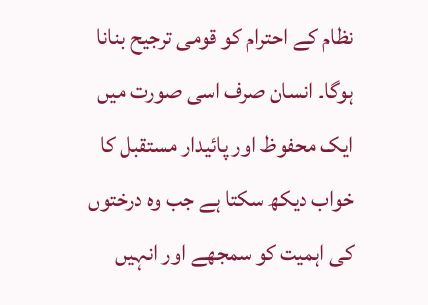نظام کے احترام کو قومی ترجیح بنانا ہوگا۔ انسان صرف اسی صورت میں ایک محفوظ اور پائیدار مستقبل کا خواب دیکھ سکتا ہے جب وہ درختوں کی اہمیت کو سمجھے اور انہیں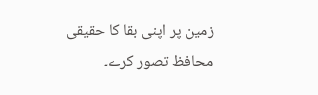زمین پر اپنی بقا کا حقیقی محافظ تصور کرے۔